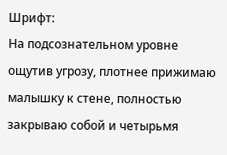Шрифт:
На подсознательном уровне ощутив угрозу, плотнее прижимаю малышку к стене, полностью закрываю собой и четырьмя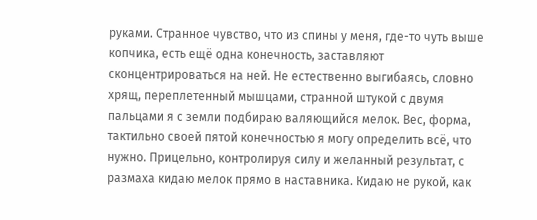руками. Странное чувство, что из спины у меня, где-то чуть выше копчика, есть ещё одна конечность, заставляют сконцентрироваться на ней. Не естественно выгибаясь, словно хрящ, переплетенный мышцами, странной штукой с двумя пальцами я с земли подбираю валяющийся мелок. Вес, форма, тактильно своей пятой конечностью я могу определить всё, что нужно. Прицельно, контролируя силу и желанный результат, с размаха кидаю мелок прямо в наставника. Кидаю не рукой, как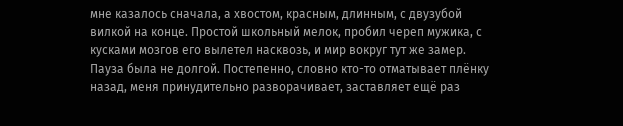мне казалось сначала, а хвостом, красным, длинным, с двузубой вилкой на конце. Простой школьный мелок, пробил череп мужика, с кусками мозгов его вылетел насквозь, и мир вокруг тут же замер. Пауза была не долгой. Постепенно, словно кто-то отматывает плёнку назад, меня принудительно разворачивает, заставляет ещё раз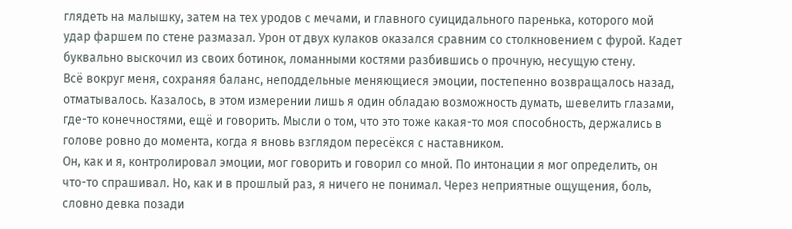глядеть на малышку, затем на тех уродов с мечами, и главного суицидального паренька, которого мой удар фаршем по стене размазал. Урон от двух кулаков оказался сравним со столкновением с фурой. Кадет буквально выскочил из своих ботинок, ломанными костями разбившись о прочную, несущую стену.
Всё вокруг меня, сохраняя баланс, неподдельные меняющиеся эмоции, постепенно возвращалось назад, отматывалось. Казалось, в этом измерении лишь я один обладаю возможность думать, шевелить глазами, где-то конечностями, ещё и говорить. Мысли о том, что это тоже какая-то моя способность, держались в голове ровно до момента, когда я вновь взглядом пересёкся с наставником.
Он, как и я, контролировал эмоции, мог говорить и говорил со мной. По интонации я мог определить, он что-то спрашивал. Но, как и в прошлый раз, я ничего не понимал. Через неприятные ощущения, боль, словно девка позади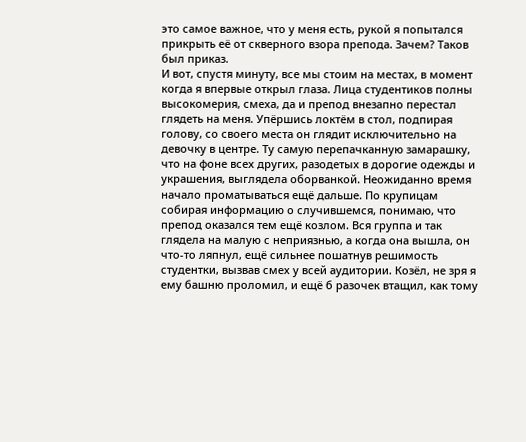это самое важное, что у меня есть, рукой я попытался прикрыть её от скверного взора препода. Зачем? Таков был приказ.
И вот, спустя минуту, все мы стоим на местах, в момент когда я впервые открыл глаза. Лица студентиков полны высокомерия, смеха, да и препод внезапно перестал глядеть на меня. Упёршись локтём в стол, подпирая голову, со своего места он глядит исключительно на девочку в центре. Ту самую перепачканную замарашку, что на фоне всех других, разодетых в дорогие одежды и украшения, выглядела оборванкой. Неожиданно время начало проматываться ещё дальше. По крупицам собирая информацию о случившемся, понимаю, что препод оказался тем ещё козлом. Вся группа и так глядела на малую с неприязнью, а когда она вышла, он что-то ляпнул, ещё сильнее пошатнув решимость студентки, вызвав смех у всей аудитории. Козёл, не зря я ему башню проломил, и ещё б разочек втащил, как тому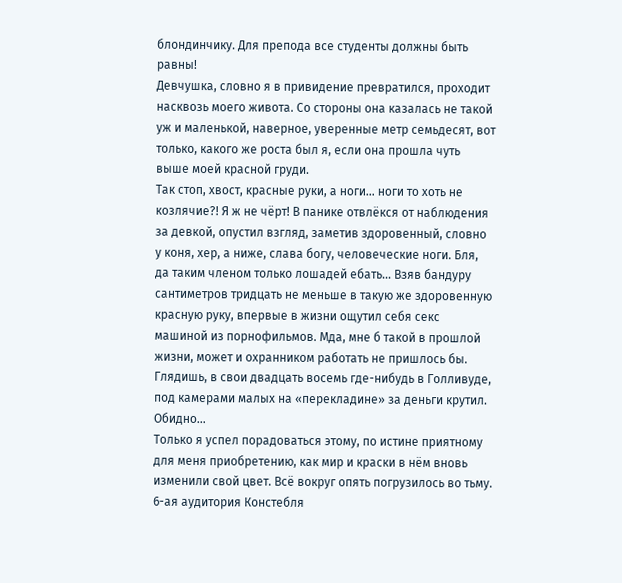блондинчику. Для препода все студенты должны быть равны!
Девчушка, словно я в привидение превратился, проходит насквозь моего живота. Со стороны она казалась не такой уж и маленькой, наверное, уверенные метр семьдесят, вот только, какого же роста был я, если она прошла чуть выше моей красной груди.
Так стоп, хвост, красные руки, а ноги… ноги то хоть не козлячие?! Я ж не чёрт! В панике отвлёкся от наблюдения за девкой, опустил взгляд, заметив здоровенный, словно у коня, хер, а ниже, слава богу, человеческие ноги. Бля, да таким членом только лошадей ебать… Взяв бандуру сантиметров тридцать не меньше в такую же здоровенную красную руку, впервые в жизни ощутил себя секс машиной из порнофильмов. Мда, мне б такой в прошлой жизни, может и охранником работать не пришлось бы. Глядишь, в свои двадцать восемь где-нибудь в Голливуде, под камерами малых на «перекладине» за деньги крутил. Обидно…
Только я успел порадоваться этому, по истине приятному для меня приобретению, как мир и краски в нём вновь изменили свой цвет. Всё вокруг опять погрузилось во тьму.
6-ая аудитория Констебля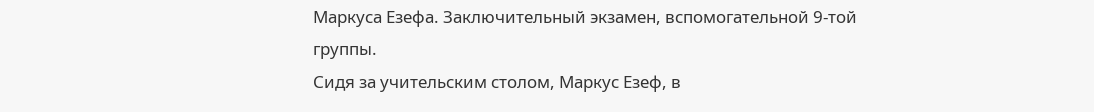Маркуса Езефа. Заключительный экзамен, вспомогательной 9-той группы.
Сидя за учительским столом, Маркус Езеф, в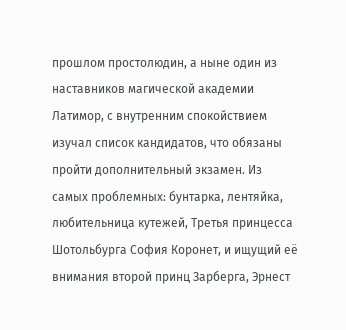прошлом простолюдин, а ныне один из наставников магической академии Латимор, с внутренним спокойствием изучал список кандидатов, что обязаны пройти дополнительный экзамен. Из самых проблемных: бунтарка, лентяйка, любительница кутежей, Третья принцесса Шотольбурга София Коронет, и ищущий её внимания второй принц Зарберга, Эрнест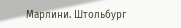Марлини. Штольбург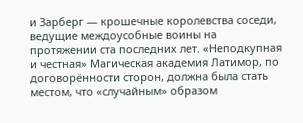и Зарберг — крошечные королевства соседи, ведущие междоусобные воины на протяжении ста последних лет. «Неподкупная и честная» Магическая академия Латимор, по договорённости сторон, должна была стать местом, что «случайным» образом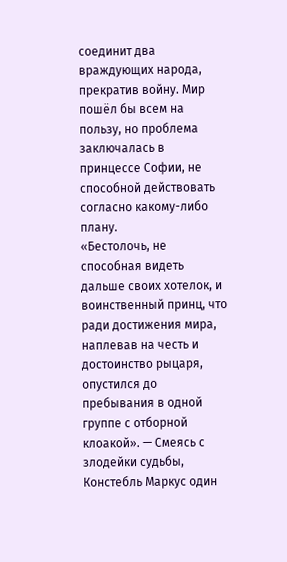соединит два враждующих народа, прекратив войну. Мир пошёл бы всем на пользу, но проблема заключалась в принцессе Софии, не способной действовать согласно какому-либо плану.
«Бестолочь, не способная видеть дальше своих хотелок, и воинственный принц, что ради достижения мира, наплевав на честь и достоинство рыцаря, опустился до пребывания в одной группе с отборной клоакой». — Смеясь с злодейки судьбы, Констебль Маркус один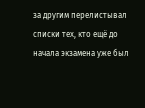за другим перелистывал списки тех, кто ещё до начала экзамена уже был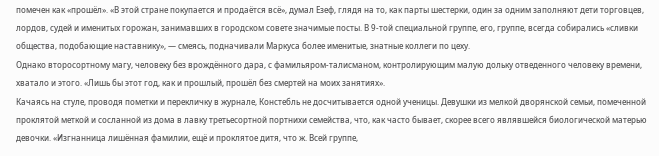помечен как «прошёл». «В этой стране покупается и продаётся всё», думал Езеф, глядя на то, как парты шестерки, один за одним заполняют дети торговцев, лордов, судей и именитых горожан, занимавших в городском совете значимые посты. В 9-той специальной группе, его, группе, всегда собирались «сливки общества, подобающие наставнику», — смеясь, подначивали Маркуса более именитые, знатные коллеги по цеху.
Однако второсортному магу, человеку без врождённого дара, с фамильяром-талисманом, контролирующим малую дольку отведенного человеку времени, хватало и этого. «Лишь бы этот год, как и прошлый, прошёл без смертей на моих занятиях».
Качаясь на стуле, проводя пометки и перекличку в журнале, Констебль не досчитывается одной ученицы. Девушки из мелкой дворянской семьи, помеченной проклятой меткой и сосланной из дома в лавку третьесортной портнихи семейства, что, как часто бывает, скорее всего являвшейся биологической матерью девочки. «Изгнанница лишённая фамилии, ещё и проклятое дитя, что ж. Всей группе,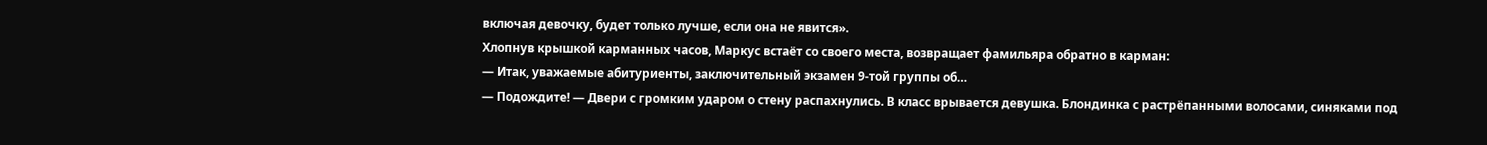включая девочку, будет только лучше, если она не явится».
Хлопнув крышкой карманных часов, Маркус встаёт со своего места, возвращает фамильяра обратно в карман:
— Итак, уважаемые абитуриенты, заключительный экзамен 9-той группы об…
— Подождите! — Двери с громким ударом о стену распахнулись. В класс врывается девушка. Блондинка с растрёпанными волосами, синяками под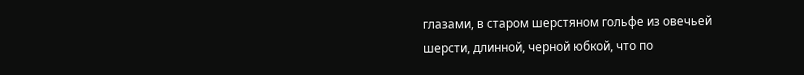глазами, в старом шерстяном гольфе из овечьей шерсти, длинной, черной юбкой, что по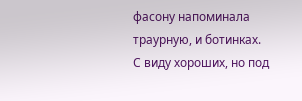фасону напоминала траурную, и ботинках. С виду хороших, но под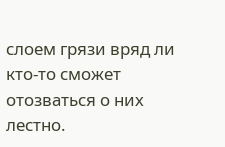слоем грязи вряд ли кто-то сможет отозваться о них лестно.